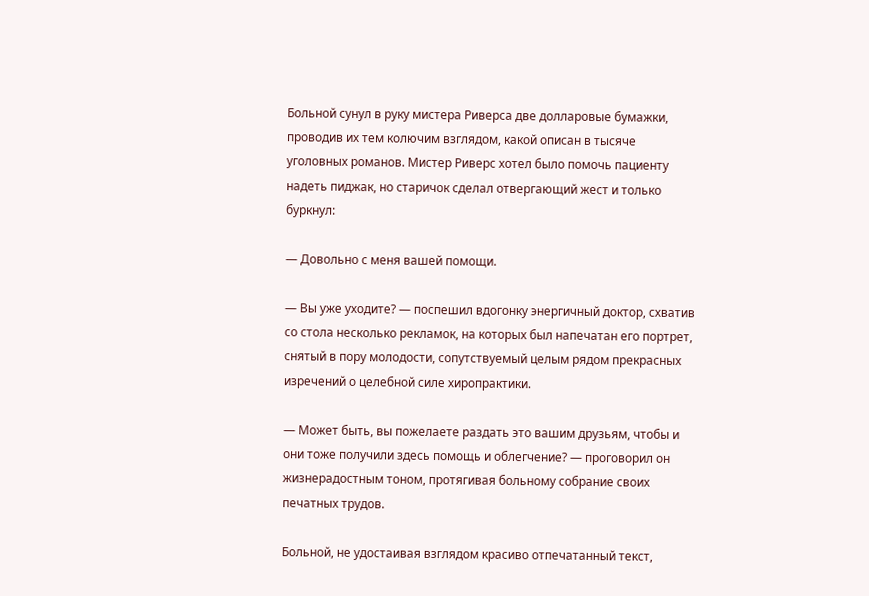Больной сунул в руку мистера Риверса две долларовые бумажки, проводив их тем колючим взглядом, какой описан в тысяче уголовных романов. Мистер Риверс хотел было помочь пациенту надеть пиджак, но старичок сделал отвергающий жест и только буркнул:

— Довольно с меня вашей помощи.

— Вы уже уходите? — поспешил вдогонку энергичный доктор, схватив со стола несколько рекламок, на которых был напечатан его портрет, снятый в пору молодости, сопутствуемый целым рядом прекрасных изречений о целебной силе хиропрактики.

— Может быть, вы пожелаете раздать это вашим друзьям, чтобы и они тоже получили здесь помощь и облегчение? — проговорил он жизнерадостным тоном, протягивая больному собрание своих печатных трудов.

Больной, не удостаивая взглядом красиво отпечатанный текст,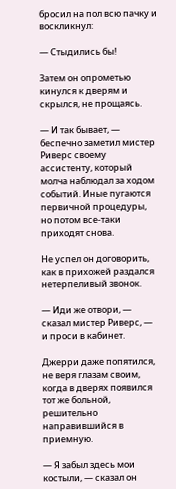бросил на пол всю пачку и воскликнул:

— Стыдились бы!

Затем он опрометью кинулся к дверям и скрылся, не прощаясь.

— И так бывает, — беспечно заметил мистер Риверс своему ассистенту, который молча наблюдал за ходом событий. Иные пугаются первичной процедуры, но потом все-таки приходят снова.

Не успел он договорить, как в прихожей раздался нетерпеливый звонок.

— Иди же отвори, — сказал мистер Риверс, — и проси в кабинет.

Джерри даже попятился, не веря глазам своим, когда в дверях появился тот же больной, решительно направившийся в приемную.

— Я забыл здесь мои костыли, — сказал он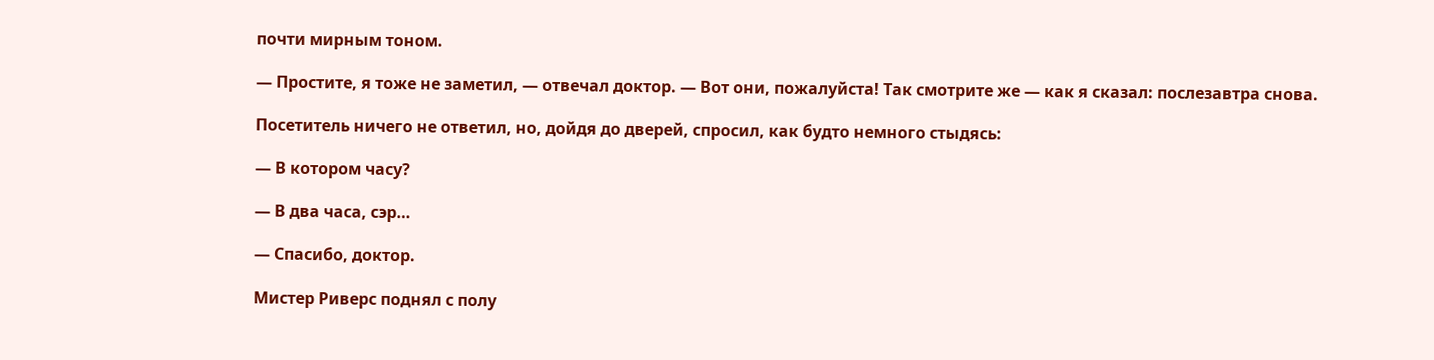почти мирным тоном.

— Простите, я тоже не заметил, — отвечал доктор. — Вот они, пожалуйста! Так смотрите же — как я сказал: послезавтра снова.

Посетитель ничего не ответил, но, дойдя до дверей, спросил, как будто немного стыдясь:

— В котором часу?

— В два часа, сэр…

— Спасибо, доктор.

Мистер Риверс поднял с полу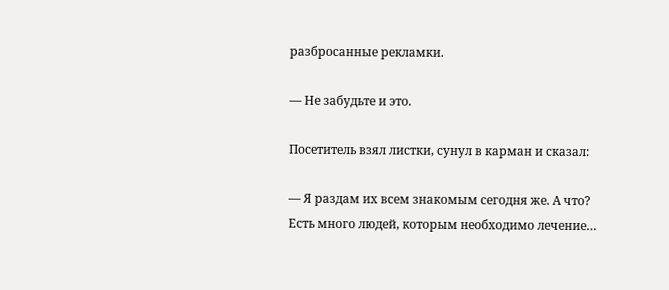разбросанные рекламки.

— Не забудьте и это.

Посетитель взял листки, сунул в карман и сказал:

— Я раздам их всем знакомым сегодня же. А что? Есть много людей, которым необходимо лечение…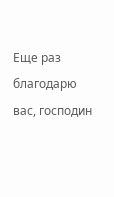Еще раз благодарю вас, господин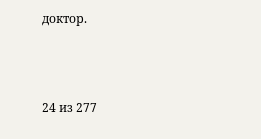доктор.



24 из 277